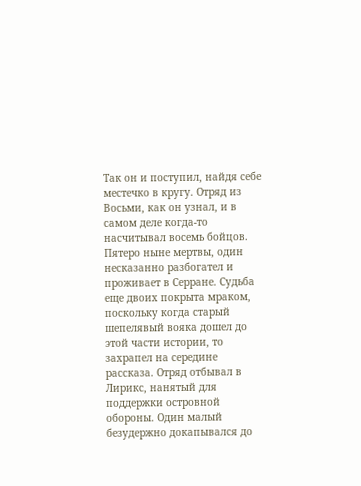Так он и поступил, найдя себе местечко в кругу. Отряд из Восьми, как он узнал, и в самом деле когда-то насчитывал восемь бойцов. Пятеро ныне мертвы, один несказанно разбогател и проживает в Серране. Судьба еще двоих покрыта мраком, поскольку когда старый шепелявый вояка дошел до этой части истории, то захрапел на середине рассказа. Отряд отбывал в Лирикс, нанятый для поддержки островной обороны. Один малый безудержно докапывался до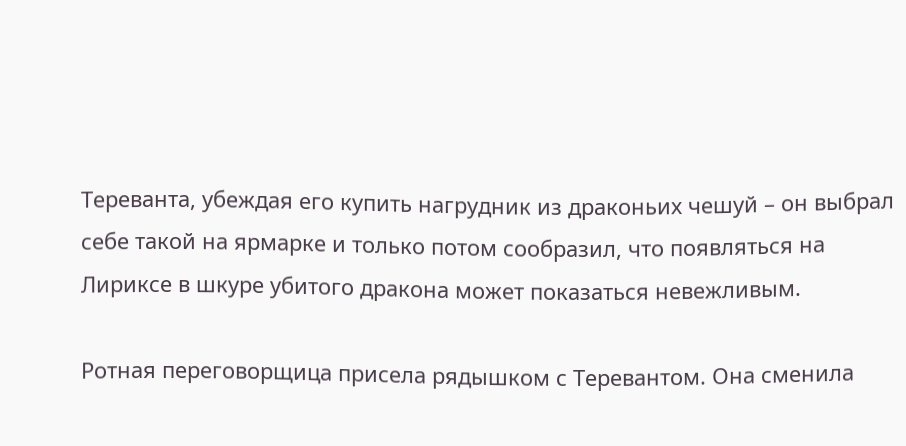Тереванта, убеждая его купить нагрудник из драконьих чешуй – он выбрал себе такой на ярмарке и только потом сообразил, что появляться на Лириксе в шкуре убитого дракона может показаться невежливым.

Ротная переговорщица присела рядышком с Теревантом. Она сменила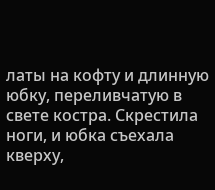латы на кофту и длинную юбку, переливчатую в свете костра. Скрестила ноги, и юбка съехала кверху,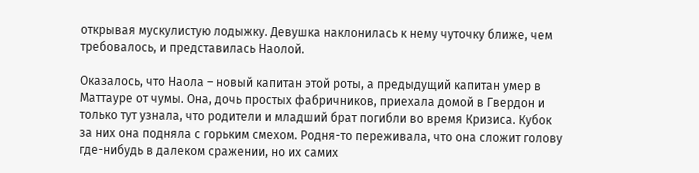открывая мускулистую лодыжку. Девушка наклонилась к нему чуточку ближе, чем требовалось, и представилась Наолой.

Оказалось, что Наола – новый капитан этой роты, а предыдущий капитан умер в Маттауре от чумы. Она, дочь простых фабричников, приехала домой в Гвердон и только тут узнала, что родители и младший брат погибли во время Кризиса. Кубок за них она подняла с горьким смехом. Родня-то переживала, что она сложит голову где-нибудь в далеком сражении, но их самих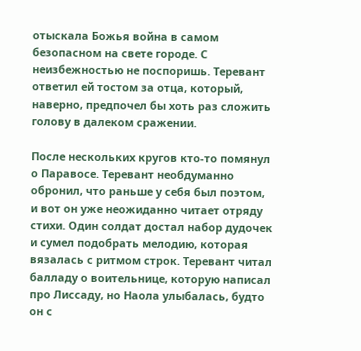отыскала Божья война в самом безопасном на свете городе. С неизбежностью не поспоришь. Теревант ответил ей тостом за отца, который, наверно, предпочел бы хоть раз сложить голову в далеком сражении.

После нескольких кругов кто-то помянул о Паравосе. Теревант необдуманно обронил, что раньше у себя был поэтом, и вот он уже неожиданно читает отряду стихи. Один солдат достал набор дудочек и сумел подобрать мелодию, которая вязалась с ритмом строк. Теревант читал балладу о воительнице, которую написал про Лиссаду, но Наола улыбалась, будто он с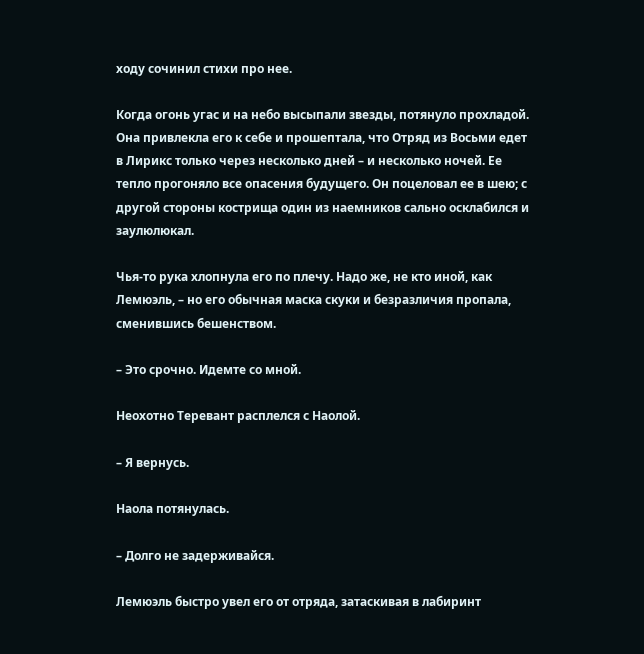ходу сочинил стихи про нее.

Когда огонь угас и на небо высыпали звезды, потянуло прохладой. Она привлекла его к себе и прошептала, что Отряд из Восьми едет в Лирикс только через несколько дней – и несколько ночей. Ее тепло прогоняло все опасения будущего. Он поцеловал ее в шею; с другой стороны кострища один из наемников сально осклабился и заулюлюкал.

Чья-то рука хлопнула его по плечу. Надо же, не кто иной, как Лемюэль, – но его обычная маска скуки и безразличия пропала, сменившись бешенством.

– Это срочно. Идемте со мной.

Неохотно Теревант расплелся с Наолой.

– Я вернусь.

Наола потянулась.

– Долго не задерживайся.

Лемюэль быстро увел его от отряда, затаскивая в лабиринт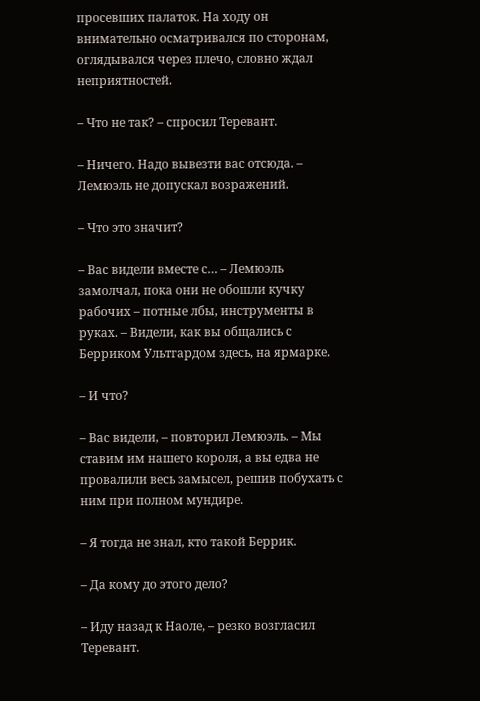просевших палаток. На ходу он внимательно осматривался по сторонам, оглядывался через плечо, словно ждал неприятностей.

– Что не так? – спросил Теревант.

– Ничего. Надо вывезти вас отсюда. – Лемюэль не допускал возражений.

– Что это значит?

– Вас видели вместе с… – Лемюэль замолчал, пока они не обошли кучку рабочих – потные лбы, инструменты в руках. – Видели, как вы общались с Берриком Ультгардом здесь, на ярмарке.

– И что?

– Вас видели, – повторил Лемюэль. – Мы ставим им нашего короля, а вы едва не провалили весь замысел, решив побухать с ним при полном мундире.

– Я тогда не знал, кто такой Беррик.

– Да кому до этого дело?

– Иду назад к Наоле, – резко возгласил Теревант.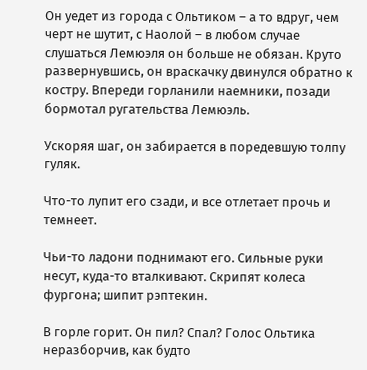Он уедет из города с Ольтиком – а то вдруг, чем черт не шутит, с Наолой – в любом случае слушаться Лемюэля он больше не обязан. Круто развернувшись, он враскачку двинулся обратно к костру. Впереди горланили наемники, позади бормотал ругательства Лемюэль.

Ускоряя шаг, он забирается в поредевшую толпу гуляк.

Что-то лупит его сзади, и все отлетает прочь и темнеет.

Чьи-то ладони поднимают его. Сильные руки несут, куда-то вталкивают. Скрипят колеса фургона; шипит рэптекин.

В горле горит. Он пил? Спал? Голос Ольтика неразборчив, как будто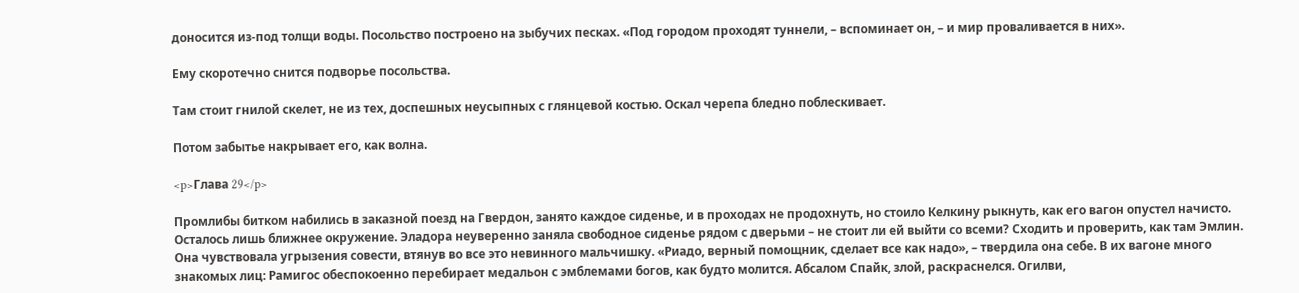доносится из-под толщи воды. Посольство построено на зыбучих песках. «Под городом проходят туннели, – вспоминает он, – и мир проваливается в них».

Ему скоротечно снится подворье посольства.

Там стоит гнилой скелет, не из тех, доспешных неусыпных с глянцевой костью. Оскал черепа бледно поблескивает.

Потом забытье накрывает его, как волна.

<p>Глава 29</p>

Промлибы битком набились в заказной поезд на Гвердон, занято каждое сиденье, и в проходах не продохнуть, но стоило Келкину рыкнуть, как его вагон опустел начисто. Осталось лишь ближнее окружение. Эладора неуверенно заняла свободное сиденье рядом с дверьми – не стоит ли ей выйти со всеми? Сходить и проверить, как там Эмлин. Она чувствовала угрызения совести, втянув во все это невинного мальчишку. «Риадо, верный помощник, сделает все как надо», – твердила она себе. В их вагоне много знакомых лиц: Рамигос обеспокоенно перебирает медальон с эмблемами богов, как будто молится. Абсалом Спайк, злой, раскраснелся. Огилви,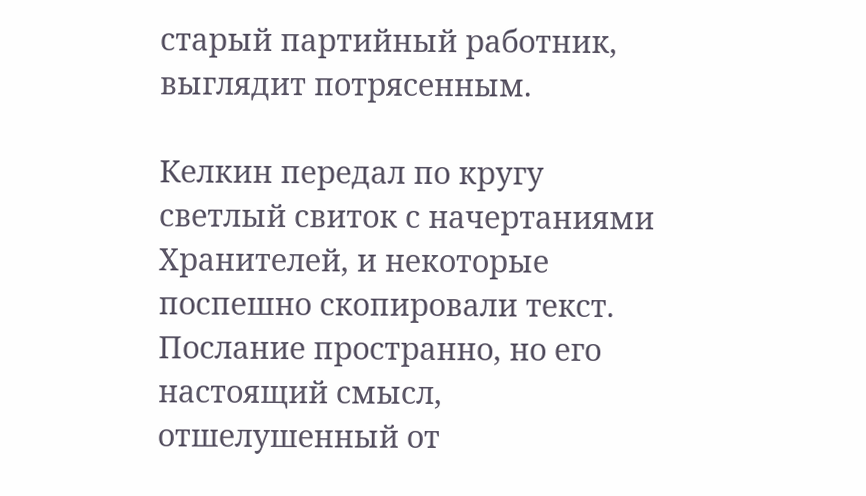старый партийный работник, выглядит потрясенным.

Келкин передал по кругу светлый свиток с начертаниями Хранителей, и некоторые поспешно скопировали текст. Послание пространно, но его настоящий смысл, отшелушенный от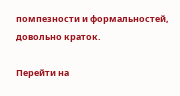помпезности и формальностей, довольно краток.

Перейти на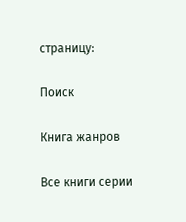страницу:

Поиск

Книга жанров

Все книги серии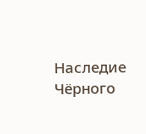Наследие Чёрного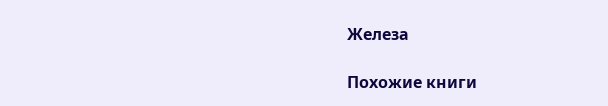Железа

Похожие книги